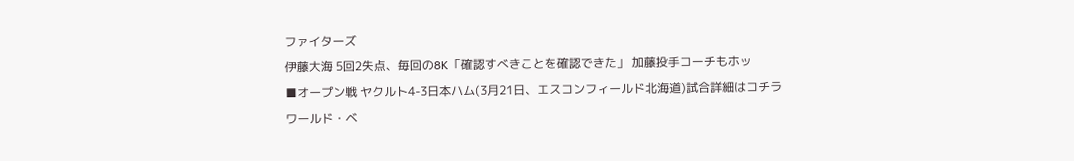ファイターズ
伊藤大海 5回2失点、毎回の8K「確認すべきことを確認できた」 加藤投手コーチもホッ
■オープン戦 ヤクルト4-3日本ハム(3月21日、エスコンフィールド北海道)試合詳細はコチラ
ワールド・ベ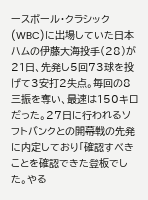ースボール・クラシック(WBC)に出場していた日本ハムの伊藤大海投手(28)が21日、先発し5回73球を投げて3安打2失点。毎回の8三振を奪い、最速は150キロだった。27日に行われるソフトバンクとの開幕戦の先発に内定しており「確認すべきことを確認できた登板でした。やる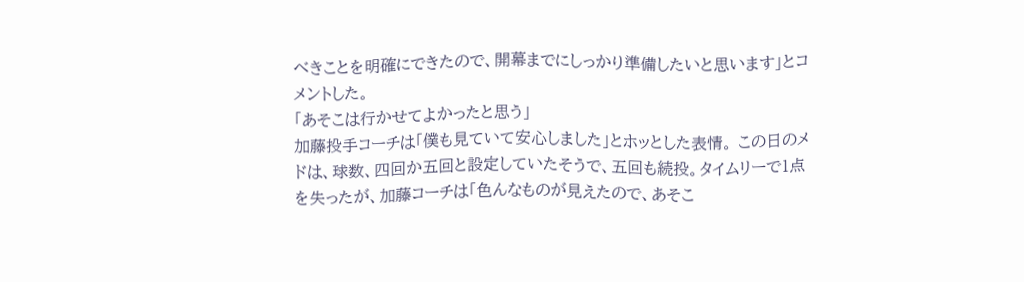べきことを明確にできたので、開幕までにしっかり準備したいと思います」とコメントした。
「あそこは行かせてよかったと思う」
加藤投手コーチは「僕も見ていて安心しました」とホッとした表情。 この日のメドは、球数、四回か五回と設定していたそうで、五回も続投。タイムリーで1点を失ったが、加藤コーチは「色んなものが見えたので、あそこ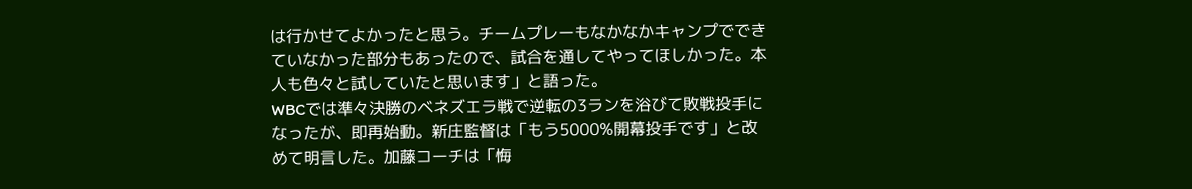は行かせてよかったと思う。チームプレーもなかなかキャンプでできていなかった部分もあったので、試合を通してやってほしかった。本人も色々と試していたと思います」と語った。
WBCでは準々決勝のベネズエラ戦で逆転の3ランを浴びて敗戦投手になったが、即再始動。新庄監督は「もう5000%開幕投手です」と改めて明言した。加藤コーチは「悔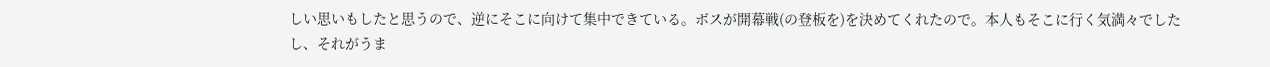しい思いもしたと思うので、逆にそこに向けて集中できている。ボスが開幕戦(の登板を)を決めてくれたので。本人もそこに行く気満々でしたし、それがうま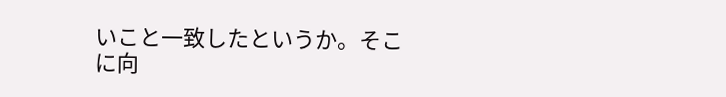いこと一致したというか。そこに向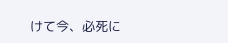けて今、必死に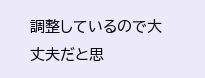調整しているので大丈夫だと思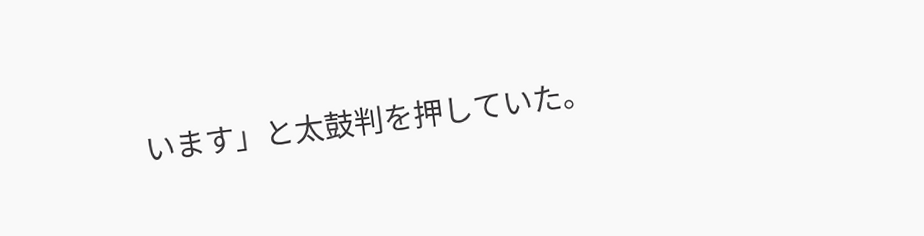います」と太鼓判を押していた。